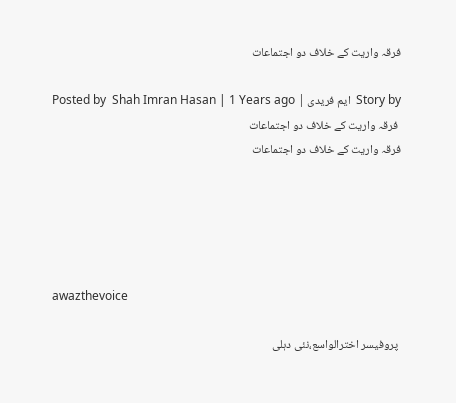فرقہ واریت کے خلاف دو اجتماعات

Story by  ایم فریدی | Posted by  Shah Imran Hasan | 1 Years ago
 فرقہ واریت کے خلاف دو اجتماعات
فرقہ واریت کے خلاف دو اجتماعات





awazthevoice

 پروفیسر اخترالواسع،نئی دہلی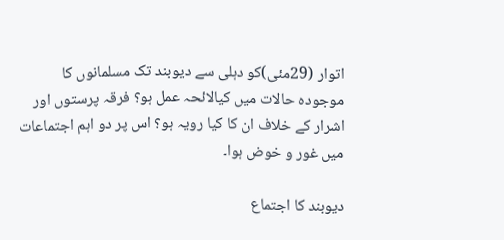اتوار (29مئی)کو دہلی سے دیوبند تک مسلمانوں کا موجودہ حالات میں کیالائحہ عمل ہو؟ فرقہ پرستوں اور اشرار کے خلاف ان کا کیا رویہ ہو؟ اس پر دو اہم اجتماعات میں غور و خوض ہوا۔

دیوبند کا اجتماع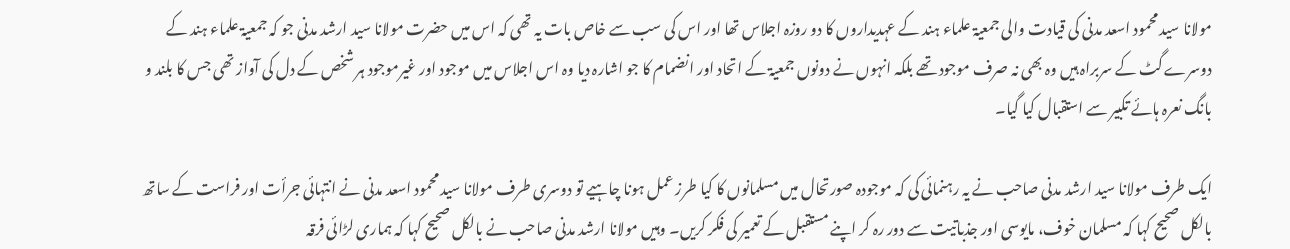مولانا سید محمود اسعد مدنی کی قیادت والی جمعیۃ علماء ہند کے عہدیداروں کا دو روزہ اجلاس تھا اور اس کی سب سے خاص بات یہ تھی کہ اس میں حضرت مولانا سید ارشد مدنی جو کہ جمعیۃ علماء ہند کے دوسرے گٹ کے سربراہ ہیں وہ بھی نہ صرف موجود تھے بلکہ انہوں نے دونوں جمعیۃ کے اتحاد اور انضمام کا جو اشارہ دیا وہ اس اجلاس میں موجود اور غیرموجود ہر شخص کے دل کی آواز تھی جس کا بلند و بانگ نعرہ ہائے تکبیر سے استقبال کیا گیا۔

ایک طرف مولانا سید ارشد مدنی صاحب نے یہ رہنمائی کی کہ موجودہ صورتحال میں مسلمانوں کا کیا طرز عمل ہونا چاہیے تو دوسری طرف مولانا سید محمود اسعد مدنی نے انتہائی جرأت اور فراست کے ساتھ بالکل صحیح کہا کہ مسلمان خوف، مایوسی اور جذباتیت سے دور رہ کر اپنے مستقبل کے تعمیر کی فکر کریں۔ وہیں مولانا ارشد مدنی صاحب نے بالکل صحیح کہا کہ ہماری لڑائی فرقہ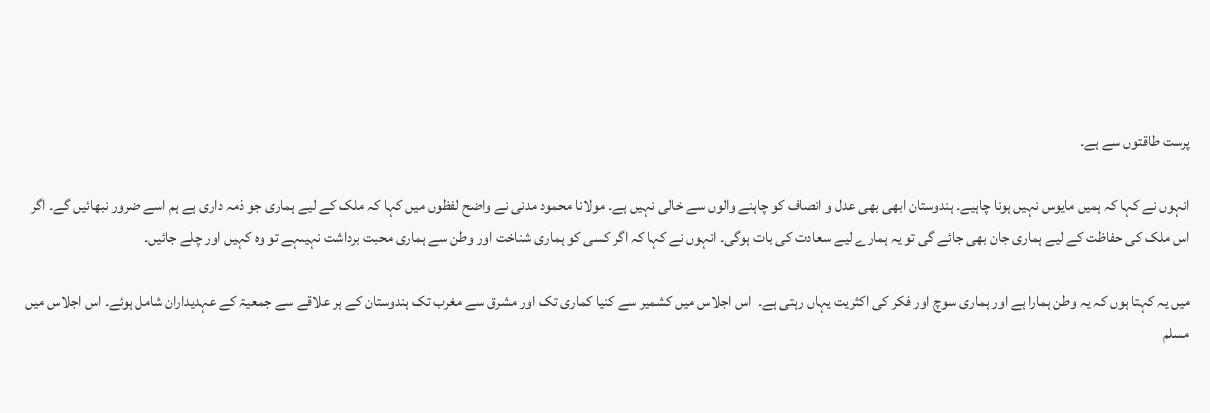پرست طاقتوں سے ہے۔

انہوں نے کہا کہ ہمیں مایوس نہیں ہونا چاہیے۔ ہندوستان ابھی بھی عدل و انصاف کو چاہنے والوں سے خالی نہیں ہے۔ مولانا محمود مدنی نے واضح لفظوں میں کہا کہ ملک کے لیے ہماری جو ذمہ داری ہے ہم اسے ضرور نبھائیں گے۔ اگر اس ملک کی حفاظت کے لیے ہماری جان بھی جائے گی تو یہ ہمارے لیے سعادت کی بات ہوگی۔ انہوں نے کہا کہ اگر کسی کو ہماری شناخت اور وطن سے ہماری محبت برداشت نہیںہے تو وہ کہیں اور چلے جائیں۔

میں یہ کہتا ہوں کہ یہ وطن ہمارا ہے اور ہماری سوچ اور فکر کی اکثریت یہاں رہتی ہے۔  اس اجلاس میں کشمیر سے کنیا کماری تک اور مشرق سے مغرب تک ہندوستان کے ہر علاقے سے جمعیۃ کے عہدیداران شامل ہوئے۔ اس اجلاس میں مسلم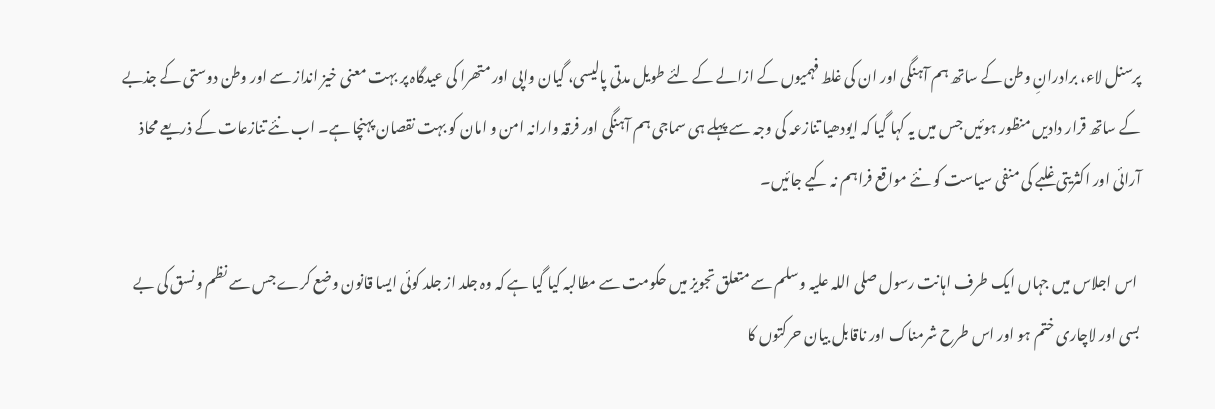پرسنل لاء، برادرانِ وطن کے ساتھ ہم آہنگی اور ان کی غلط فہمیوں کے ازالے کے لئے طویل مدتی پالیسی، گیان واپی اور متھرا کی عیدگاہ پر بہت معنی خیز انداز سے اور وطن دوستی کے جذبے کے ساتھ قرار دادیں منظور ہوئیں جس میں یہ کہا گیا کہ ایودھیا تنازعہ کی وجہ سے پہلے ہی سماجی ہم آہنگی اور فرقہ وارانہ امن و امان کو بہت نقصان پہنچا ہے۔ اب نئے تنازعات کے ذریعے محاذ آرائی اور اکثریتی غلبے کی منفی سیاست کو نئے مواقع فراہم نہ کیے جائیں۔

 اس اجلاس میں جہاں ایک طرف اہانت رسول صلی اللہ علیہ وسلم سے متعلق تجویز میں حکومت سے مطالبہ کیا گیا ہے کہ وہ جلد از جلد کوئی ایسا قانون وضع کرے جس سے نظم و نسق کی بے بسی اور لاچاری ختم ہو اور اس طرح شرمناک اور ناقابل بیان حرکتوں کا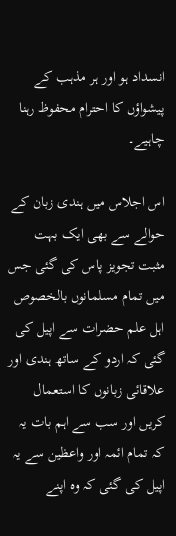انسداد ہو اور ہر مذہب کے پیشواؤں کا احترام محفوظ رہنا چاہیے۔

اس اجلاس میں ہندی زبان کے حوالے سے بھی ایک بہت مثبت تجویز پاس کی گئی جس میں تمام مسلمانوں بالخصوص اہل علم حضرات سے اپیل کی گئی کہ اردو کے ساتھ ہندی اور علاقائی زبانوں کا استعمال کریں اور سب سے اہم بات یہ کہ تمام ائمہ اور واعظین سے یہ اپیل کی گئی کہ وہ اپنے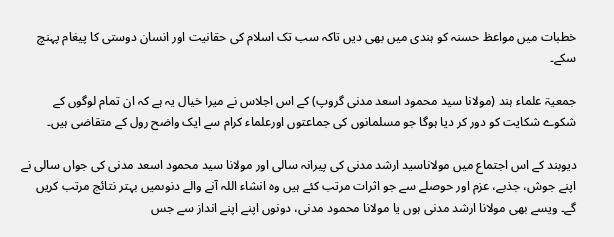خطبات میں مواعظ حسنہ کو ہندی میں بھی دیں تاکہ سب تک اسلام کی حقانیت اور انسان دوستی کا پیغام پہنچ سکے۔

جمعیۃ علماء ہند (مولانا سید محمود اسعد مدنی گروپ) کے اس اجلاس نے میرا خیال یہ ہے کہ ان تمام لوگوں کے شکوے شکایت کو دور کر دیا ہوگا جو مسلمانوں کی جماعتوں اورعلماء کرام سے ایک واضح رول کے متقاضی ہیں۔

دیوبند کے اس اجتماع میں مولاناسید ارشد مدنی کی پیرانہ سالی اور مولانا سید محمود اسعد مدنی کی جواں سالی نے اپنے جوش، جذبے، عزم اور حوصلے سے جو اثرات مرتب کئے ہیں وہ انشاء اللہ آنے والے دنوںمیں بہتر نتائج مرتب کریں گے۔ ویسے بھی مولانا ارشد مدنی ہوں یا مولانا محمود مدنی، دونوں اپنے اپنے انداز سے جس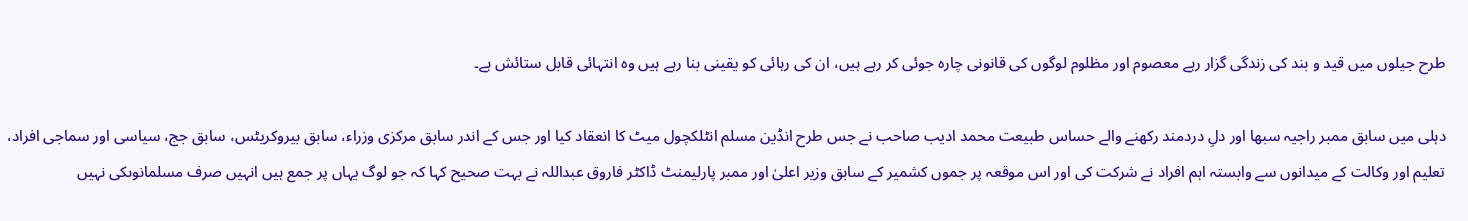طرح جیلوں میں قید و بند کی زندگی گزار رہے معصوم اور مظلوم لوگوں کی قانونی چارہ جوئی کر رہے ہیں، ان کی رہائی کو یقینی بنا رہے ہیں وہ انتہائی قابل ستائش ہے۔

دہلی میں سابق ممبر راجیہ سبھا اور دلِ دردمند رکھنے والے حساس طبیعت محمد ادیب صاحب نے جس طرح انڈین مسلم انٹلکچول میٹ کا انعقاد کیا اور جس کے اندر سابق مرکزی وزراء، سابق بیروکریٹس، سابق جج، سیاسی اور سماجی افراد، تعلیم اور وکالت کے میدانوں سے وابستہ اہم افراد نے شرکت کی اور اس موقعہ پر جموں کشمیر کے سابق وزیر اعلیٰ اور ممبر پارلیمنٹ ڈاکٹر فاروق عبداللہ نے بہت صحیح کہا کہ جو لوگ یہاں پر جمع ہیں انہیں صرف مسلمانوںکی نہیں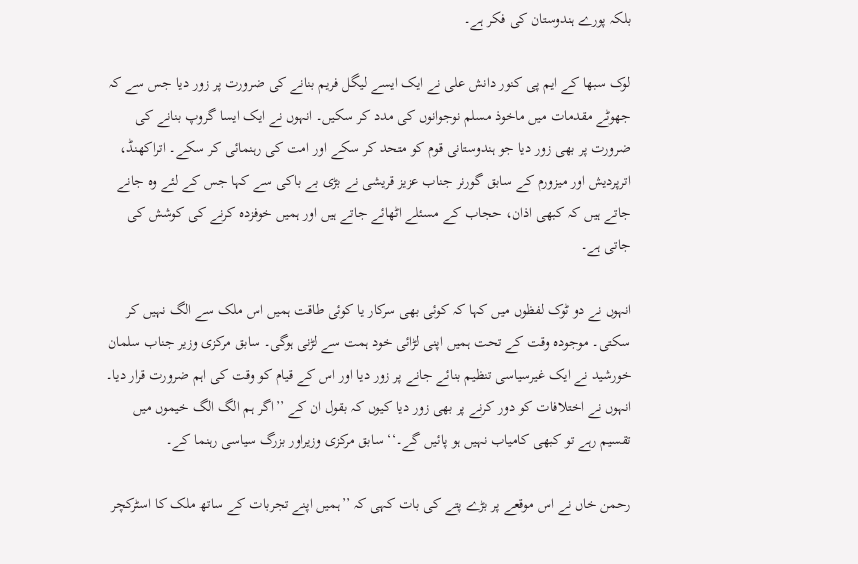بلکہ پورے ہندوستان کی فکر ہے۔

لوک سبھا کے ایم پی کنور دانش علی نے ایک ایسے لیگل فریم بنانے کی ضرورت پر زور دیا جس سے کہ جھوٹے مقدمات میں ماخوذ مسلم نوجوانوں کی مدد کر سکیں۔ انہوں نے ایک ایسا گروپ بنانے کی ضرورت پر بھی زور دیا جو ہندوستانی قوم کو متحد کر سکے اور امت کی رہنمائی کر سکے۔ اتراکھنڈ، اترپردیش اور میزورم کے سابق گورنر جناب عزیز قریشی نے بڑی بے باکی سے کہا جس کے لئے وہ جانے جاتے ہیں کہ کبھی اذان، حجاب کے مسئلے اٹھائے جاتے ہیں اور ہمیں خوفزدہ کرنے کی کوشش کی جاتی ہے۔

انہوں نے دو ٹوک لفظوں میں کہا کہ کوئی بھی سرکار یا کوئی طاقت ہمیں اس ملک سے الگ نہیں کر سکتی۔ موجودہ وقت کے تحت ہمیں اپنی لڑائی خود ہمت سے لڑنی ہوگی۔ سابق مرکزی وزیر جناب سلمان خورشید نے ایک غیرسیاسی تنظیم بنائے جانے پر زور دیا اور اس کے قیام کو وقت کی اہم ضرورت قرار دیا۔ انہوں نے اختلافات کو دور کرنے پر بھی زور دیا کیوں کہ بقول ان کے ’’اگر ہم الگ الگ خیموں میں تقسیم رہے تو کبھی کامیاب نہیں ہو پائیں گے۔‘‘ سابق مرکزی وزیراور بزرگ سیاسی رہنما کے۔

رحمن خاں نے اس موقعے پر بڑے پتے کی بات کہی کہ ’’ہمیں اپنے تجربات کے ساتھ ملک کا اسٹرکچر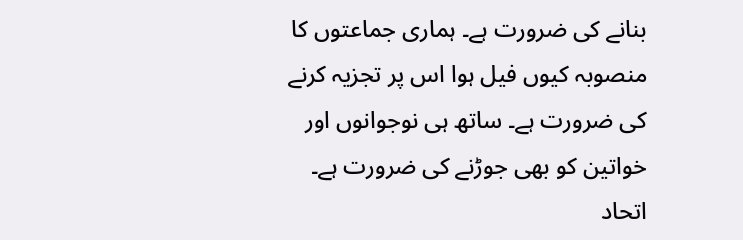بنانے کی ضرورت ہے۔ ہماری جماعتوں کا منصوبہ کیوں فیل ہوا اس پر تجزیہ کرنے کی ضرورت ہے۔ ساتھ ہی نوجوانوں اور خواتین کو بھی جوڑنے کی ضرورت ہے۔ اتحاد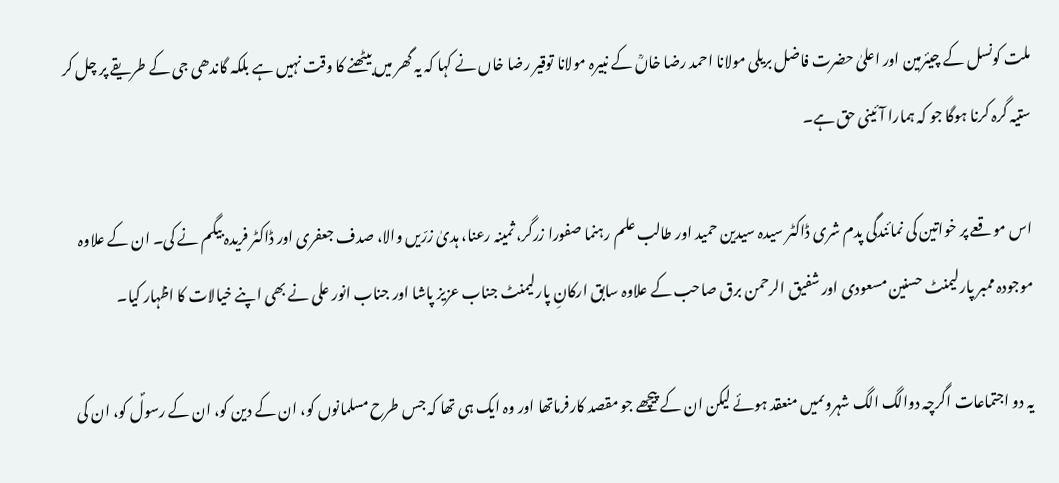ملت کونسل کے چیئرمین اور اعلیٰ حضرت فاضل بریلی مولانا احمد رضا خاںؒ کے نبیرہ مولانا توقیر رضا خاں نے کہا کہ یہ گھر میں بیٹھنے کا وقت نہیں ہے بلکہ گاندھی جی کے طریقے پر چل کر ستیہ گرہ کرنا ہوگا جو کہ ہمارا آئینی حق ہے۔

اس موقعے پر خواتین کی نمائندگی پدم شری ڈاکٹر سیدہ سیدین حمید اور طالب علم رہنما صفورا زرگر، ثمینہ رعنا، ہدیٰ زرّیں والا، صدف جعفری اور ڈاکٹر فریدہ بیگم نے کی۔ ان کے علاوہ موجودہ ممبر پارلیمنٹ حسنین مسعودی اور شفیق الرحمن برق صاحب کے علاوہ سابق ارکانِ پارلیمنٹ جناب عزیز پاشا اور جناب انور علی نے بھی اپنے خیالات کا اظہار کیا۔

یہ دو اجتماعات اگرچہ دوالگ الگ شہروںمیں منعقد ہوئے لیکن ان کے پیچھے جو مقصد کارفرماتھا اور وہ ایک ہی تھا کہ جس طرح مسلمانوں کو، ان کے دین کو، ان کے رسولؐ کو، ان کی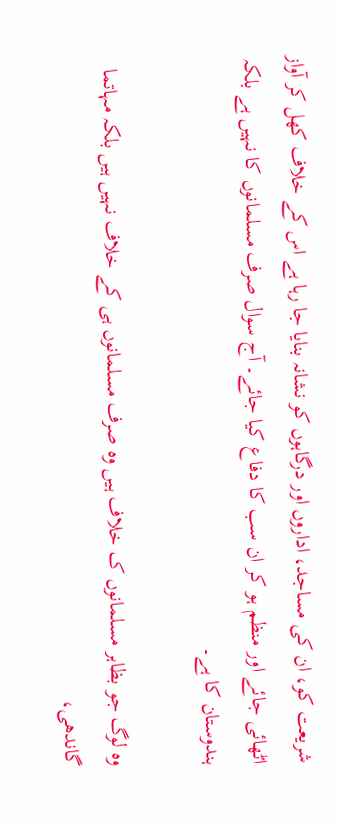شریعت کو، ان کی مساجد، اداروں اور درگاہوں کو نشانہ بنایا جا رہا ہے اس کے خلاف کھل کر آواز اٹھائی جائے اور منظم ہو کر ان سب کا دفاع کیا جائے۔ آج سوال صرف مسلمانوں کا نہیں ہے بلکہ ہندوستان کا ہے۔

وہ لوگ جو بظاہر مسلمانوں ک خلاف ہیں وہ صرف مسلمانوں ہی کے خلاف نہیں ہیں بلکہ مہاتما گاندھی،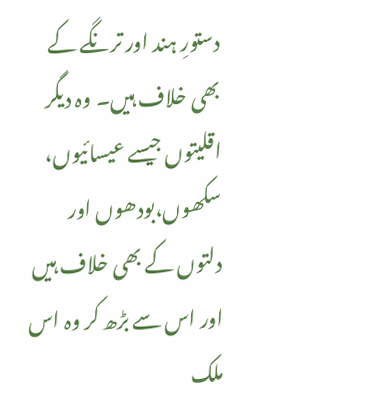دستورِ ہند اور ترنگے کے بھی خلاف ہیں۔ وہ دیگر اقلیتوں جیسے عیسائیوں، سکھوں،بودھوں اور دلتوں کے بھی خلاف ہیں اور اس سے بڑھ کر وہ اس ملک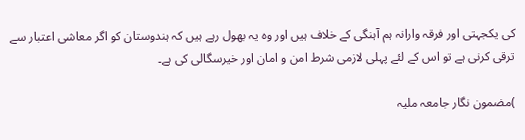کی یکجہتی اور فرقہ وارانہ ہم آہنگی کے خلاف ہیں اور وہ یہ بھول رہے ہیں کہ ہندوستان کو اگر معاشی اعتبار سے ترقی کرنی ہے تو اس کے لئے پہلی لازمی شرط امن و امان اور خیرسگالی کی ہے۔

)مضمون نگار جامعہ ملیہ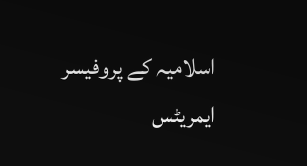اسلامیہ کے پروفیسر ایمریٹس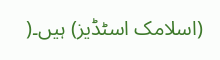(اسلامک اسٹڈیز) ہیں۔(